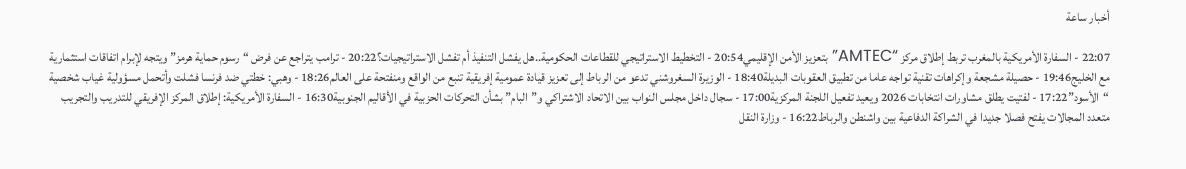أخبار ساعة

22:07 - السفارة الأمريكية بالمغرب تربط إطلاق مركز “AMTEC” بتعزيز الأمن الإقليمي20:54 - التخطيط الاستراتيجي للقطاعات الحكومية..هل يفشل التنفيذ أم تفشل الاستراتيجيات؟20:22 - ترامب يتراجع عن فرض “رسوم حماية هرمز” ويتجه لإبرام اتفاقات استثمارية مع الخليج19:46 - حصيلة مشجعة وإكراهات تقنية تواجه عاما من تطبيق العقوبات البديلة18:40 - الوزيرة السغروشني تدعو من الرباط إلى تعزيز قيادة عمومية إفريقية تنبع من الواقع ومنفتحة على العالم18:26 - وهبي: خطتي ضد فرنسا فشلت وأتحمل مسؤولية غياب شخصية “الأسود”17:22 - لفتيت يطلق مشاورات انتخابات 2026 ويعيد تفعيل اللجنة المركزية17:00 - سجال داخل مجلس النواب بين الاتحاد الاشتراكي و”البام” بشأن التحركات الحزبية في الأقاليم الجنوبية16:30 - السفارة الأمريكية: إطلاق المركز الإفريقي للتدريب والتجريب متعدد المجالات يفتح فصلا جديدا في الشراكة الدفاعية بين واشنطن والرباط16:22 - وزارة النقل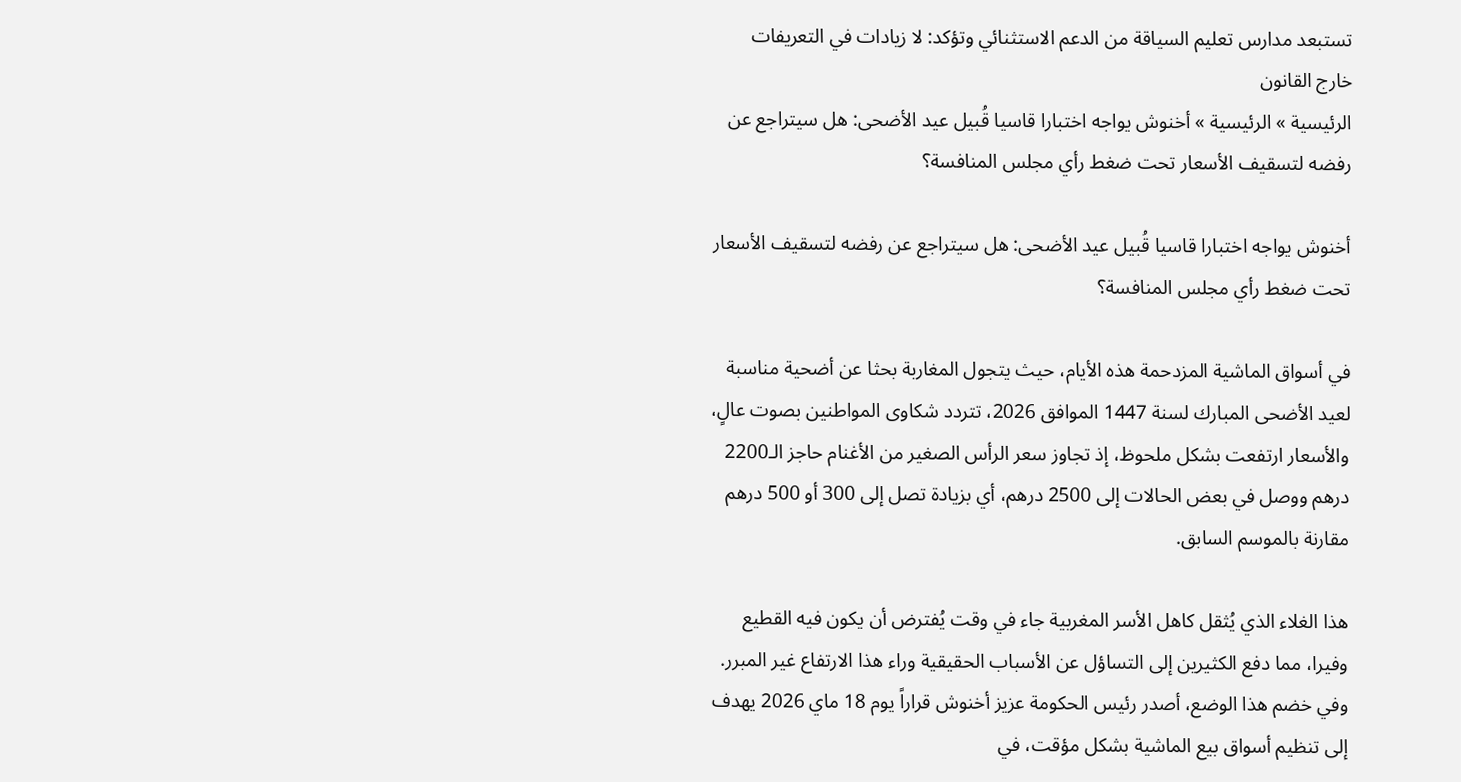تستبعد مدارس تعليم السياقة من الدعم الاستثنائي وتؤكد: لا زيادات في التعريفات خارج القانون
الرئيسية » الرئيسية » أخنوش يواجه اختبارا قاسيا قُبيل عيد الأضحى: هل سيتراجع عن رفضه لتسقيف الأسعار تحت ضغط رأي مجلس المنافسة؟

أخنوش يواجه اختبارا قاسيا قُبيل عيد الأضحى: هل سيتراجع عن رفضه لتسقيف الأسعار تحت ضغط رأي مجلس المنافسة؟

في أسواق الماشية المزدحمة هذه الأيام، حيث يتجول المغاربة بحثا عن أضحية مناسبة لعيد الأضحى المبارك لسنة 1447 الموافق 2026، تتردد شكاوى المواطنين بصوت عالٍ، والأسعار ارتفعت بشكل ملحوظ، إذ تجاوز سعر الرأس الصغير من الأغنام حاجز الـ2200 درهم ووصل في بعض الحالات إلى 2500 درهم، أي بزيادة تصل إلى 300 أو 500 درهم مقارنة بالموسم السابق.

هذا الغلاء الذي يُثقل كاهل الأسر المغربية جاء في وقت يُفترض أن يكون فيه القطيع وفيرا، مما دفع الكثيرين إلى التساؤل عن الأسباب الحقيقية وراء هذا الارتفاع غير المبرر. وفي خضم هذا الوضع، أصدر رئيس الحكومة عزيز أخنوش قراراً يوم 18 ماي 2026 يهدف إلى تنظيم أسواق بيع الماشية بشكل مؤقت، في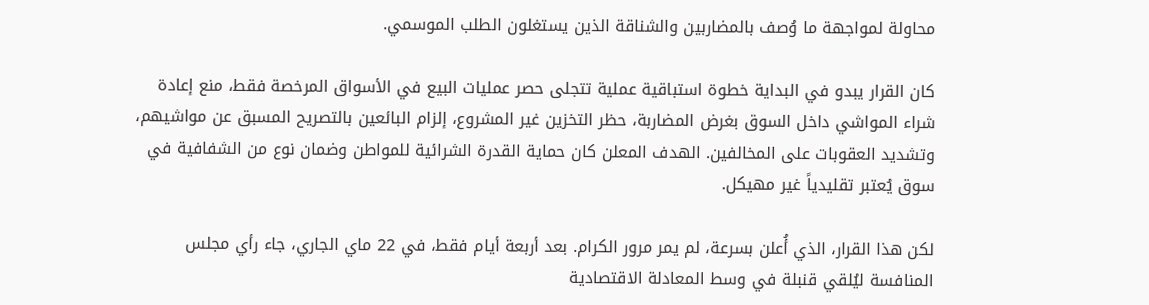محاولة لمواجهة ما وُصف بالمضاربين والشناقة الذين يستغلون الطلب الموسمي.

كان القرار يبدو في البداية خطوة استباقية عملية تتجلى حصر عمليات البيع في الأسواق المرخصة فقط، منع إعادة شراء المواشي داخل السوق بغرض المضاربة، حظر التخزين غير المشروع، إلزام البائعين بالتصريح المسبق عن مواشيهم، وتشديد العقوبات على المخالفين. الهدف المعلن كان حماية القدرة الشرائية للمواطن وضمان نوع من الشفافية في سوق يُعتبر تقليدياً غير مهيكل.

لكن هذا القرار، الذي أُعلن بسرعة، لم يمر مرور الكرام. بعد أربعة أيام فقط، في 22 ماي الجاري، جاء رأي مجلس المنافسة ليُلقي قنبلة في وسط المعادلة الاقتصادية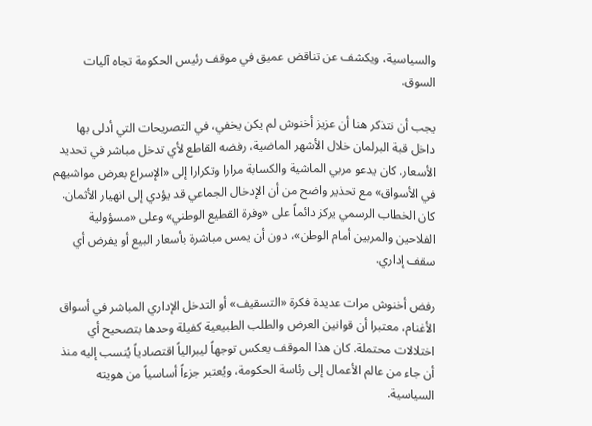والسياسية، ويكشف عن تناقض عميق في موقف رئيس الحكومة تجاه آليات السوق.

يجب أن نتذكر هنا أن عزيز أخنوش لم يكن يخفي، في التصريحات التي أدلى بها داخل قبة البرلمان خلال الأشهر الماضية، رفضه القاطع لأي تدخل مباشر في تحديد الأسعار. كان يدعو مربي الماشية والكسابة مرارا وتكرارا إلى «الإسراع بعرض مواشيهم في الأسواق» مع تحذير واضح من أن الإدخال الجماعي قد يؤدي إلى انهيار الأثمان. كان الخطاب الرسمي يركز دائماً على «وفرة القطيع الوطني» وعلى «مسؤولية الفلاحين والمربين أمام الوطن»، دون أن يمس مباشرة بأسعار البيع أو يفرض أي سقف إداري.

رفض أخنوش مرات عديدة فكرة «التسقيف» أو التدخل الإداري المباشر في أسواق الأغنام، معتبرا أن قوانين العرض والطلب الطبيعية كفيلة وحدها بتصحيح أي اختلالات محتملة. كان هذا الموقف يعكس توجهاً ليبرالياً اقتصادياً يُنسب إليه منذ أن جاء من عالم الأعمال إلى رئاسة الحكومة، ويُعتبر جزءاً أساسياً من هويته السياسية.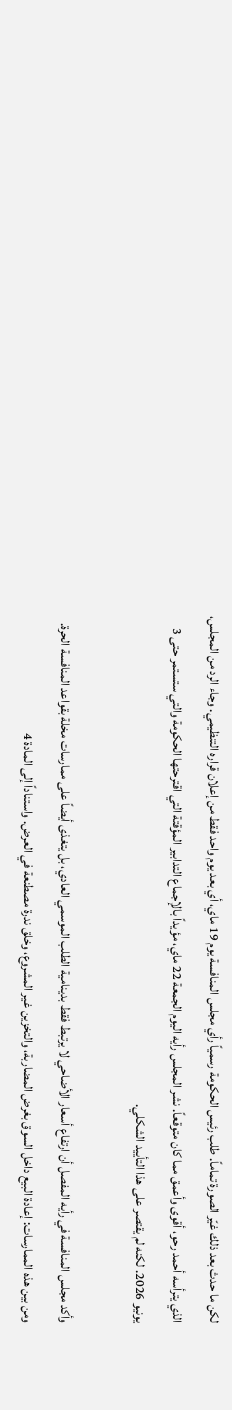لكن ما حدث بعد ذلك غيّر الصورة تماماً. طلب رئيس الحكومة رسمياً رأي مجلس المنافسة يوم 19 ماي، أي بعد يوم واحد فقط من إعلان قراره التنظيمي. وجاء الرد من المجلس، الذي يترأسه أحمد رحو، أقوى وأعمق مما كان متوقعاً. نشر المجلس رأيه اليوم الجمعة 22 ماي، مؤيداً بالإجماع التدابير المؤقتة التي اقترحتها الحكومة والتي ستستمر حتى 3 يونيو 2026. لكنه لم يقتصر على هذا التأييد الشكلي.

وأكد مجلس المنافسة في رأيه المفصل أن ارتفاع أسعار الأضاحي لا يرتبط فقط بدينامية الطلب الموسمي العادي، بل يتغذى أيضاً على ممارسات مخلة بقواعد المنافسة الحرة. ومن بين هذه الممارسات: إعادة البيع داخل السوق بغرض المضاربة، والتخزين غير المشروع، وخلق ندرة مصطنعة في العرض. واستناداً إلى المادة 4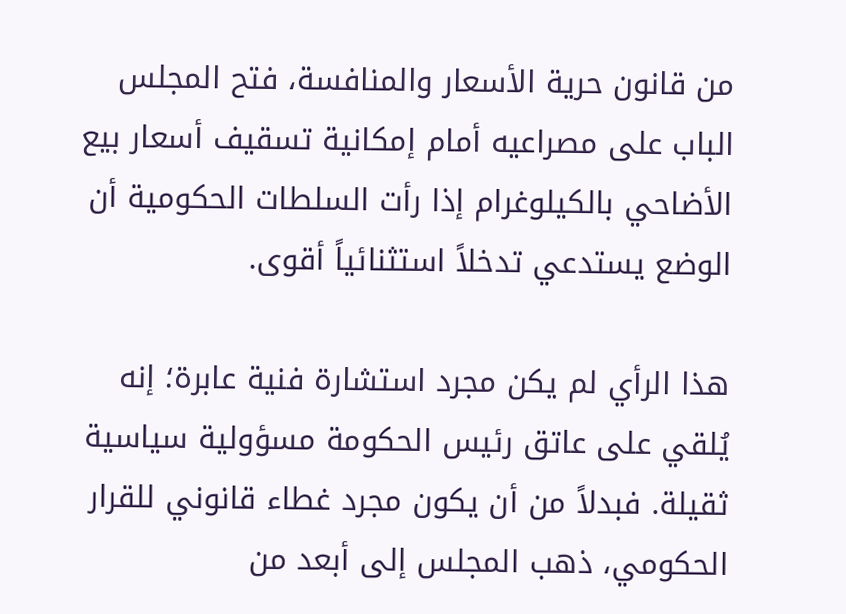من قانون حرية الأسعار والمنافسة، فتح المجلس الباب على مصراعيه أمام إمكانية تسقيف أسعار بيع الأضاحي بالكيلوغرام إذا رأت السلطات الحكومية أن الوضع يستدعي تدخلاً استثنائياً أقوى.

هذا الرأي لم يكن مجرد استشارة فنية عابرة؛ إنه يُلقي على عاتق رئيس الحكومة مسؤولية سياسية ثقيلة. فبدلاً من أن يكون مجرد غطاء قانوني للقرار الحكومي، ذهب المجلس إلى أبعد من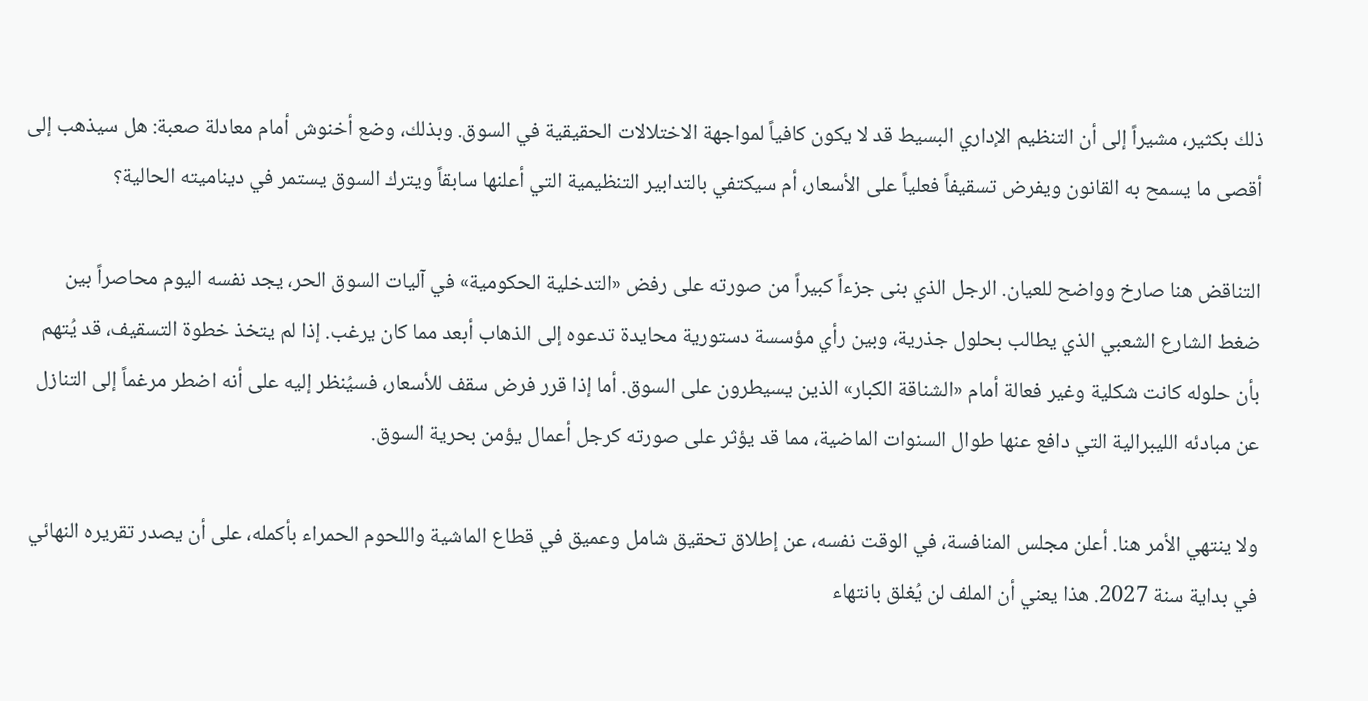ذلك بكثير، مشيراً إلى أن التنظيم الإداري البسيط قد لا يكون كافياً لمواجهة الاختلالات الحقيقية في السوق. وبذلك، وضع أخنوش أمام معادلة صعبة: هل سيذهب إلى أقصى ما يسمح به القانون ويفرض تسقيفاً فعلياً على الأسعار، أم سيكتفي بالتدابير التنظيمية التي أعلنها سابقاً ويترك السوق يستمر في ديناميته الحالية؟

التناقض هنا صارخ وواضح للعيان. الرجل الذي بنى جزءاً كبيراً من صورته على رفض «التدخلية الحكومية» في آليات السوق الحر، يجد نفسه اليوم محاصراً بين ضغط الشارع الشعبي الذي يطالب بحلول جذرية، وبين رأي مؤسسة دستورية محايدة تدعوه إلى الذهاب أبعد مما كان يرغب. إذا لم يتخذ خطوة التسقيف، قد يُتهم بأن حلوله كانت شكلية وغير فعالة أمام «الشناقة الكبار» الذين يسيطرون على السوق. أما إذا قرر فرض سقف للأسعار، فسيُنظر إليه على أنه اضطر مرغماً إلى التنازل عن مبادئه الليبرالية التي دافع عنها طوال السنوات الماضية، مما قد يؤثر على صورته كرجل أعمال يؤمن بحرية السوق.

ولا ينتهي الأمر هنا. أعلن مجلس المنافسة، في الوقت نفسه، عن إطلاق تحقيق شامل وعميق في قطاع الماشية واللحوم الحمراء بأكمله، على أن يصدر تقريره النهائي في بداية سنة 2027. هذا يعني أن الملف لن يُغلق بانتهاء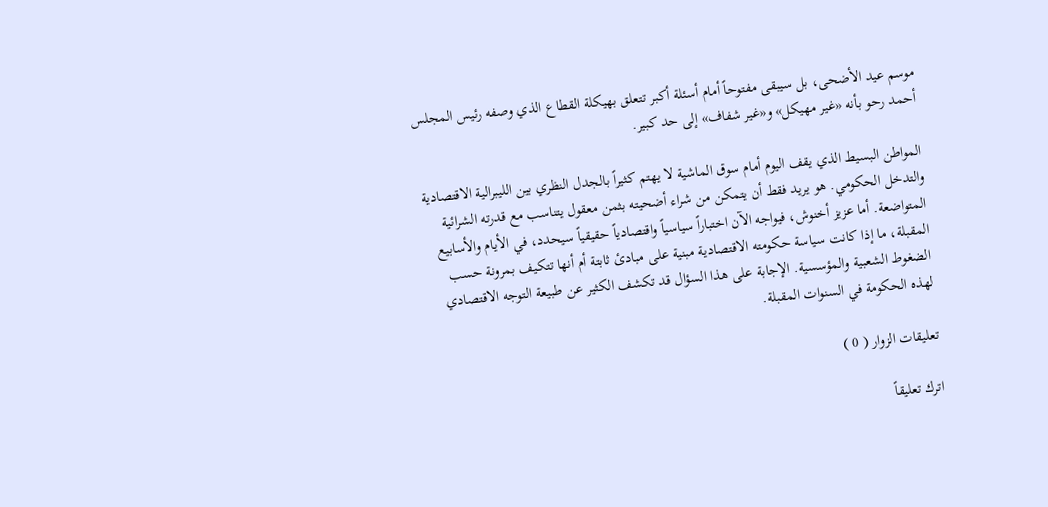موسم عيد الأضحى، بل سيبقى مفتوحاً أمام أسئلة أكبر تتعلق بهيكلة القطاع الذي وصفه رئيس المجلس أحمد رحو بأنه «غير مهيكل» و«غير شفاف» إلى حد كبير.

المواطن البسيط الذي يقف اليوم أمام سوق الماشية لا يهتم كثيراً بالجدل النظري بين الليبرالية الاقتصادية والتدخل الحكومي. هو يريد فقط أن يتمكن من شراء أضحيته بثمن معقول يتناسب مع قدرته الشرائية المتواضعة. أما عزيز أخنوش، فيواجه الآن اختباراً سياسياً واقتصادياً حقيقياً سيحدد، في الأيام والأسابيع المقبلة، ما إذا كانت سياسة حكومته الاقتصادية مبنية على مبادئ ثابتة أم أنها تتكيف بمرونة حسب الضغوط الشعبية والمؤسسية. الإجابة على هذا السؤال قد تكشف الكثير عن طبيعة التوجه الاقتصادي لهذه الحكومة في السنوات المقبلة.

تعليقات الزوار ( 0 )

اترك تعليقاً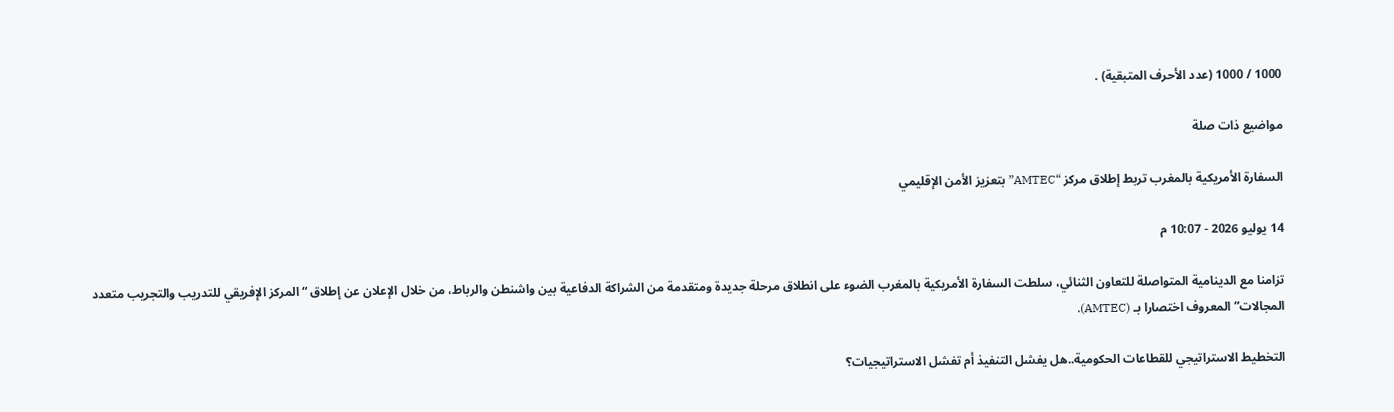1000 / 1000 (عدد الأحرف المتبقية) .

مواضيع ذات صلة

السفارة الأمريكية بالمغرب تربط إطلاق مركز “AMTEC” بتعزيز الأمن الإقليمي

14 يوليو 2026 - 10:07 م

تزامنا مع الدينامية المتواصلة للتعاون الثنائي، سلطت السفارة الأمريكية بالمغرب الضوء على انطلاق مرحلة جديدة ومتقدمة من الشراكة الدفاعية بين واشنطن والرباط، من خلال الإعلان عن إطلاق “المركز الإفريقي للتدريب والتجريب متعدد المجالات” المعروف اختصارا بـ (AMTEC).

التخطيط الاستراتيجي للقطاعات الحكومية..هل يفشل التنفيذ أم تفشل الاستراتيجيات؟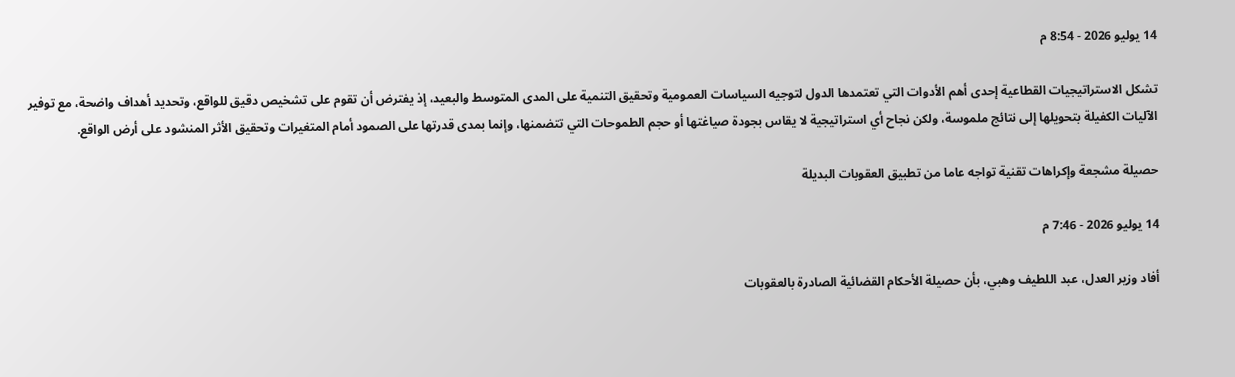14 يوليو 2026 - 8:54 م

تشكل الاستراتيجيات القطاعية إحدى أهم الأدوات التي تعتمدها الدول لتوجيه السياسات العمومية وتحقيق التنمية على المدى المتوسط والبعيد، إذ يفترض أن تقوم على تشخيص دقيق للواقع، وتحديد أهداف واضحة، مع توفير الآليات الكفيلة بتحويلها إلى نتائج ملموسة، ولكن نجاح أي استراتيجية لا يقاس بجودة صياغتها أو حجم الطموحات التي تتضمنها، وإنما بمدى قدرتها على الصمود أمام المتغيرات وتحقيق الأثر المنشود على أرض الواقع.

حصيلة مشجعة وإكراهات تقنية تواجه عاما من تطبيق العقوبات البديلة

14 يوليو 2026 - 7:46 م

أفاد وزير العدل، عبد اللطيف وهبي، بأن حصيلة الأحكام القضائية الصادرة بالعقوبات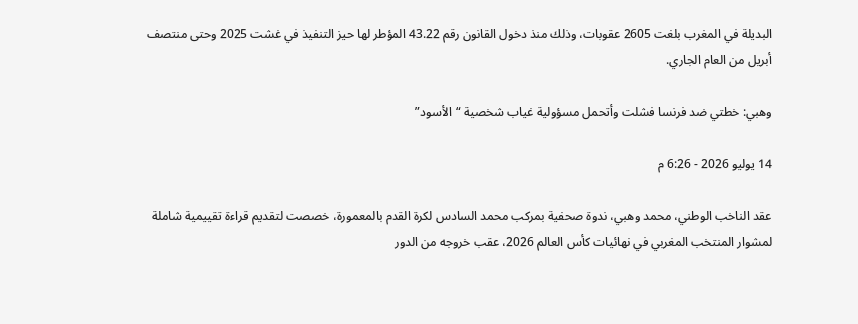البديلة في المغرب بلغت 2605 عقوبات، وذلك منذ دخول القانون رقم 43.22 المؤطر لها حيز التنفيذ في غشت 2025 وحتى منتصف أبريل من العام الجاري.

وهبي: خطتي ضد فرنسا فشلت وأتحمل مسؤولية غياب شخصية “الأسود”

14 يوليو 2026 - 6:26 م

عقد الناخب الوطني، محمد وهبي، ندوة صحفية بمركب محمد السادس لكرة القدم بالمعمورة، خصصت لتقديم قراءة تقييمية شاملة لمشوار المنتخب المغربي في نهائيات كأس العالم 2026، عقب خروجه من الدور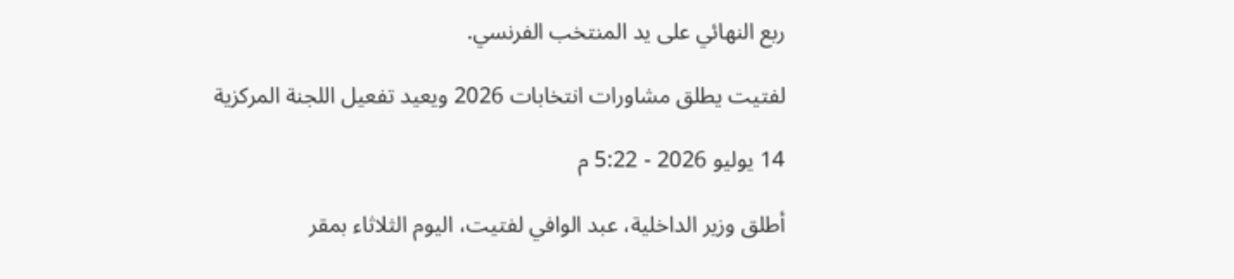ربع النهائي على يد المنتخب الفرنسي.

لفتيت يطلق مشاورات انتخابات 2026 ويعيد تفعيل اللجنة المركزية

14 يوليو 2026 - 5:22 م

أطلق وزير الداخلية، عبد الوافي لفتيت، اليوم الثلاثاء بمقر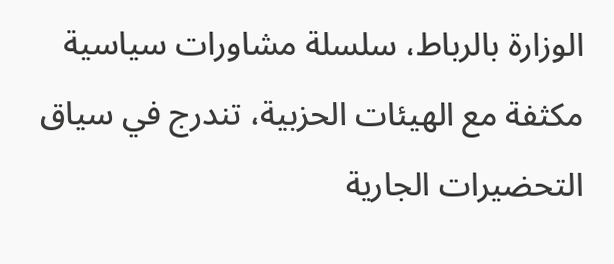الوزارة بالرباط، سلسلة مشاورات سياسية مكثفة مع الهيئات الحزبية، تندرج في سياق التحضيرات الجارية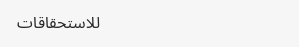للاستحقاقات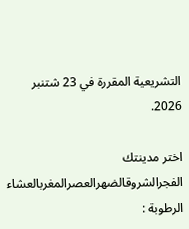التشريعية المقررة في 23 شتنبر 2026.

اختر مدينتك
الفجرالشروقالضهرالعصرالمغربالعشاء
الرطوبة :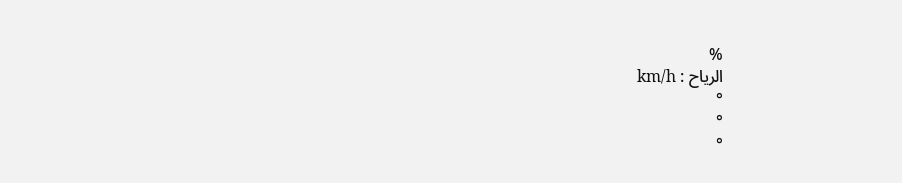%
الرياح : km/h
°
°
°